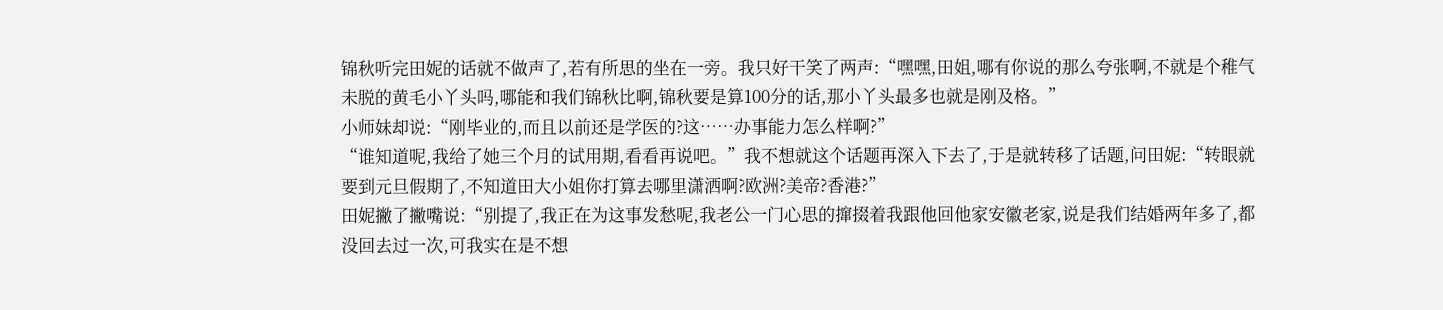锦秋听完田妮的话就不做声了,若有所思的坐在一旁。我只好干笑了两声:“嘿嘿,田姐,哪有你说的那么夸张啊,不就是个稚气未脱的黄毛小丫头吗,哪能和我们锦秋比啊,锦秋要是算100分的话,那小丫头最多也就是刚及格。”
小师妹却说:“刚毕业的,而且以前还是学医的?这……办事能力怎么样啊?”
“谁知道呢,我给了她三个月的试用期,看看再说吧。”我不想就这个话题再深入下去了,于是就转移了话题,问田妮:“转眼就要到元旦假期了,不知道田大小姐你打算去哪里潇洒啊?欧洲?美帝?香港?”
田妮撇了撇嘴说:“别提了,我正在为这事发愁呢,我老公一门心思的撺掇着我跟他回他家安徽老家,说是我们结婚两年多了,都没回去过一次,可我实在是不想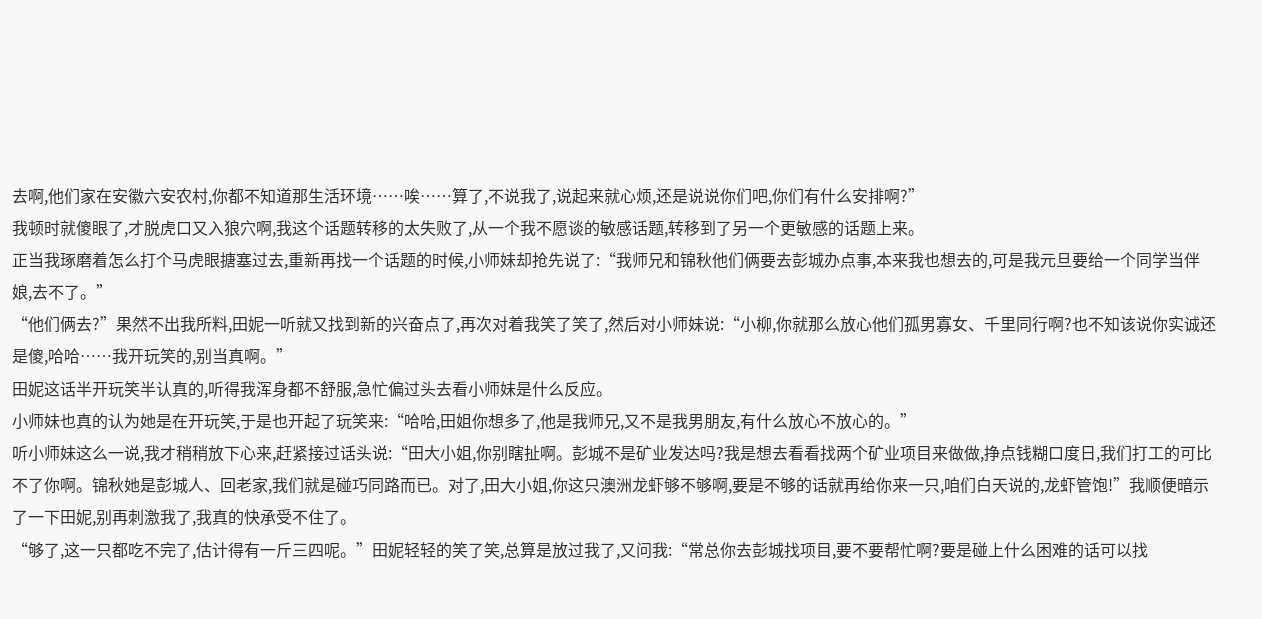去啊,他们家在安徽六安农村,你都不知道那生活环境……唉……算了,不说我了,说起来就心烦,还是说说你们吧,你们有什么安排啊?”
我顿时就傻眼了,才脱虎口又入狼穴啊,我这个话题转移的太失败了,从一个我不愿谈的敏感话题,转移到了另一个更敏感的话题上来。
正当我琢磨着怎么打个马虎眼搪塞过去,重新再找一个话题的时候,小师妹却抢先说了:“我师兄和锦秋他们俩要去彭城办点事,本来我也想去的,可是我元旦要给一个同学当伴娘,去不了。”
“他们俩去?”果然不出我所料,田妮一听就又找到新的兴奋点了,再次对着我笑了笑了,然后对小师妹说:“小柳,你就那么放心他们孤男寡女、千里同行啊?也不知该说你实诚还是傻,哈哈……我开玩笑的,别当真啊。”
田妮这话半开玩笑半认真的,听得我浑身都不舒服,急忙偏过头去看小师妹是什么反应。
小师妹也真的认为她是在开玩笑,于是也开起了玩笑来:“哈哈,田姐你想多了,他是我师兄,又不是我男朋友,有什么放心不放心的。”
听小师妹这么一说,我才稍稍放下心来,赶紧接过话头说:“田大小姐,你别瞎扯啊。彭城不是矿业发达吗?我是想去看看找两个矿业项目来做做,挣点钱糊口度日,我们打工的可比不了你啊。锦秋她是彭城人、回老家,我们就是碰巧同路而已。对了,田大小姐,你这只澳洲龙虾够不够啊,要是不够的话就再给你来一只,咱们白天说的,龙虾管饱!”我顺便暗示了一下田妮,别再刺激我了,我真的快承受不住了。
“够了,这一只都吃不完了,估计得有一斤三四呢。”田妮轻轻的笑了笑,总算是放过我了,又问我:“常总你去彭城找项目,要不要帮忙啊?要是碰上什么困难的话可以找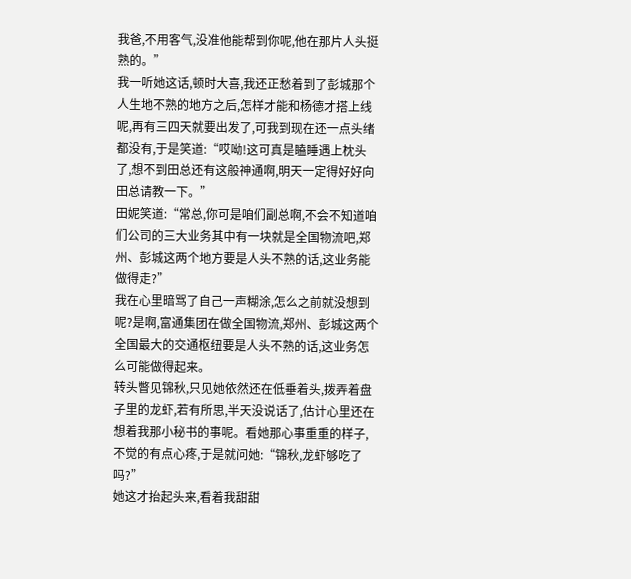我爸,不用客气,没准他能帮到你呢,他在那片人头挺熟的。”
我一听她这话,顿时大喜,我还正愁着到了彭城那个人生地不熟的地方之后,怎样才能和杨德才搭上线呢,再有三四天就要出发了,可我到现在还一点头绪都没有,于是笑道:“哎呦!这可真是瞌睡遇上枕头了,想不到田总还有这般神通啊,明天一定得好好向田总请教一下。”
田妮笑道:“常总,你可是咱们副总啊,不会不知道咱们公司的三大业务其中有一块就是全国物流吧,郑州、彭城这两个地方要是人头不熟的话,这业务能做得走?”
我在心里暗骂了自己一声糊涂,怎么之前就没想到呢?是啊,富通集团在做全国物流,郑州、彭城这两个全国最大的交通枢纽要是人头不熟的话,这业务怎么可能做得起来。
转头瞥见锦秋,只见她依然还在低垂着头,拨弄着盘子里的龙虾,若有所思,半天没说话了,估计心里还在想着我那小秘书的事呢。看她那心事重重的样子,不觉的有点心疼,于是就问她:“锦秋,龙虾够吃了吗?”
她这才抬起头来,看着我甜甜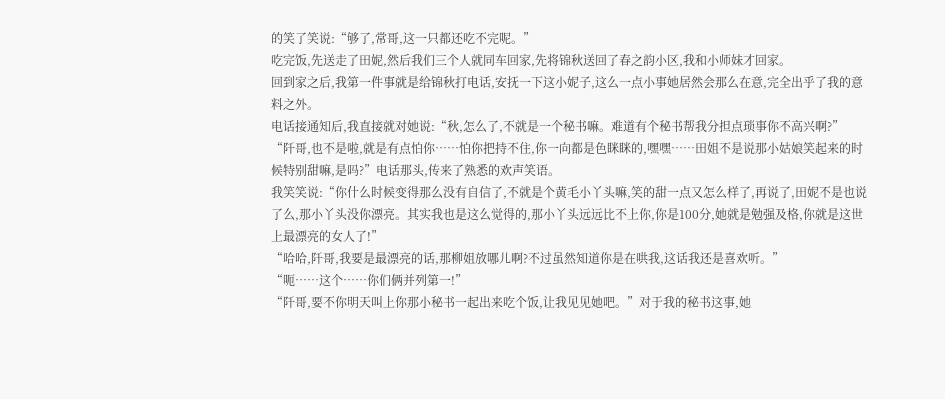的笑了笑说:“够了,常哥,这一只都还吃不完呢。”
吃完饭,先送走了田妮,然后我们三个人就同车回家,先将锦秋送回了春之韵小区,我和小师妹才回家。
回到家之后,我第一件事就是给锦秋打电话,安抚一下这小妮子,这么一点小事她居然会那么在意,完全出乎了我的意料之外。
电话接通知后,我直接就对她说:“秋,怎么了,不就是一个秘书嘛。难道有个秘书帮我分担点琐事你不高兴啊?”
“阡哥,也不是啦,就是有点怕你……怕你把持不住,你一向都是色眯眯的,嘿嘿……田姐不是说那小姑娘笑起来的时候特别甜嘛,是吗?”电话那头,传来了熟悉的欢声笑语。
我笑笑说:“你什么时候变得那么没有自信了,不就是个黄毛小丫头嘛,笑的甜一点又怎么样了,再说了,田妮不是也说了么,那小丫头没你漂亮。其实我也是这么觉得的,那小丫头远远比不上你,你是100分,她就是勉强及格,你就是这世上最漂亮的女人了!”
“哈哈,阡哥,我要是最漂亮的话,那柳姐放哪儿啊?不过虽然知道你是在哄我,这话我还是喜欢听。”
“呃……这个……你们俩并列第一!”
“阡哥,要不你明天叫上你那小秘书一起出来吃个饭,让我见见她吧。”对于我的秘书这事,她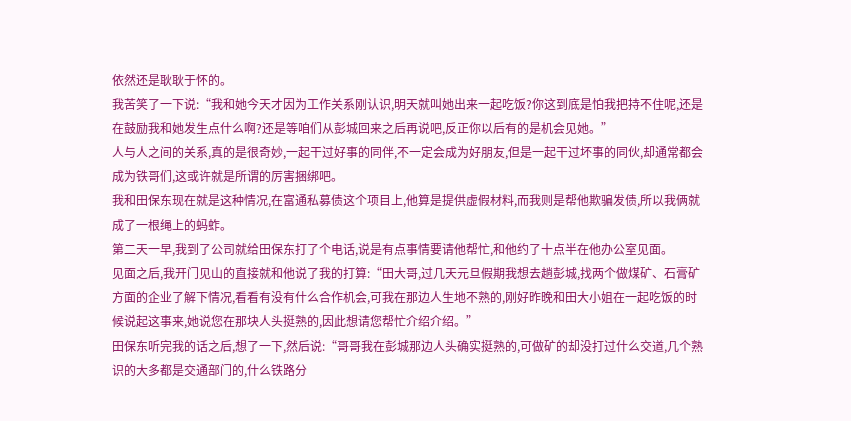依然还是耿耿于怀的。
我苦笑了一下说:“我和她今天才因为工作关系刚认识,明天就叫她出来一起吃饭?你这到底是怕我把持不住呢,还是在鼓励我和她发生点什么啊?还是等咱们从彭城回来之后再说吧,反正你以后有的是机会见她。”
人与人之间的关系,真的是很奇妙,一起干过好事的同伴,不一定会成为好朋友,但是一起干过坏事的同伙,却通常都会成为铁哥们,这或许就是所谓的厉害捆绑吧。
我和田保东现在就是这种情况,在富通私募债这个项目上,他算是提供虚假材料,而我则是帮他欺骗发债,所以我俩就成了一根绳上的蚂蚱。
第二天一早,我到了公司就给田保东打了个电话,说是有点事情要请他帮忙,和他约了十点半在他办公室见面。
见面之后,我开门见山的直接就和他说了我的打算:“田大哥,过几天元旦假期我想去趟彭城,找两个做煤矿、石膏矿方面的企业了解下情况,看看有没有什么合作机会,可我在那边人生地不熟的,刚好昨晚和田大小姐在一起吃饭的时候说起这事来,她说您在那块人头挺熟的,因此想请您帮忙介绍介绍。”
田保东听完我的话之后,想了一下,然后说:“哥哥我在彭城那边人头确实挺熟的,可做矿的却没打过什么交道,几个熟识的大多都是交通部门的,什么铁路分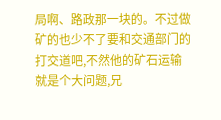局啊、路政那一块的。不过做矿的也少不了要和交通部门的打交道吧,不然他的矿石运输就是个大问题,兄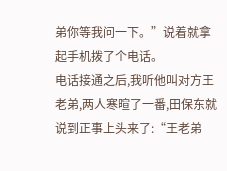弟你等我问一下。”说着就拿起手机拨了个电话。
电话接通之后,我听他叫对方王老弟,两人寒暄了一番,田保东就说到正事上头来了:“王老弟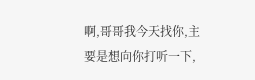啊,哥哥我今天找你,主要是想向你打听一下,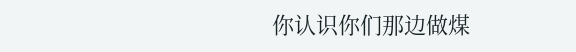你认识你们那边做煤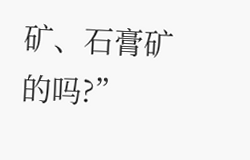矿、石膏矿的吗?”